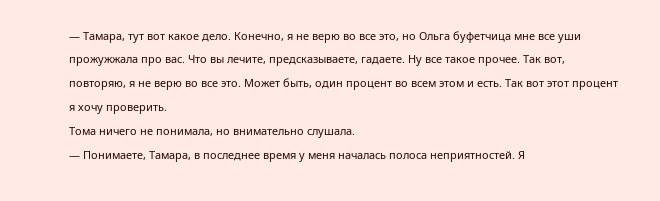— Тамара, тут вот какое дело. Конечно, я не верю во все это, но Ольга буфетчица мне все уши прожужжала про вас. Что вы лечите, предсказываете, гадаете. Ну все такое прочее. Так вот, повторяю, я не верю во все это. Может быть, один процент во всем этом и есть. Так вот этот процент я хочу проверить.
Тома ничего не понимала, но внимательно слушала.
— Понимаете, Тамара, в последнее время у меня началась полоса неприятностей. Я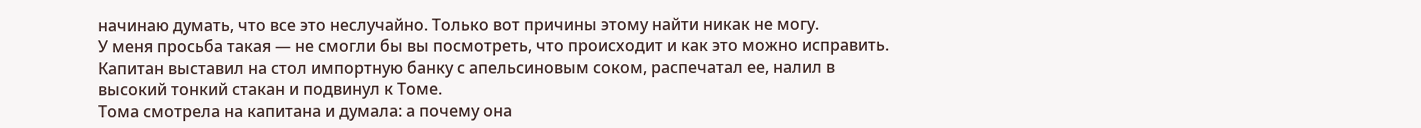начинаю думать, что все это неслучайно. Только вот причины этому найти никак не могу.
У меня просьба такая — не смогли бы вы посмотреть, что происходит и как это можно исправить.
Капитан выставил на стол импортную банку с апельсиновым соком, распечатал ее, налил в высокий тонкий стакан и подвинул к Томе.
Тома смотрела на капитана и думала: а почему она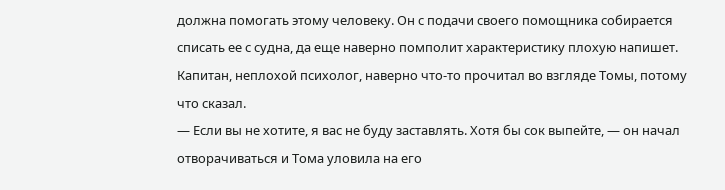должна помогать этому человеку. Он с подачи своего помощника собирается списать ее с судна, да еще наверно помполит характеристику плохую напишет.
Капитан, неплохой психолог, наверно что-то прочитал во взгляде Томы, потому что сказал.
— Если вы не хотите, я вас не буду заставлять. Хотя бы сок выпейте, — он начал отворачиваться и Тома уловила на его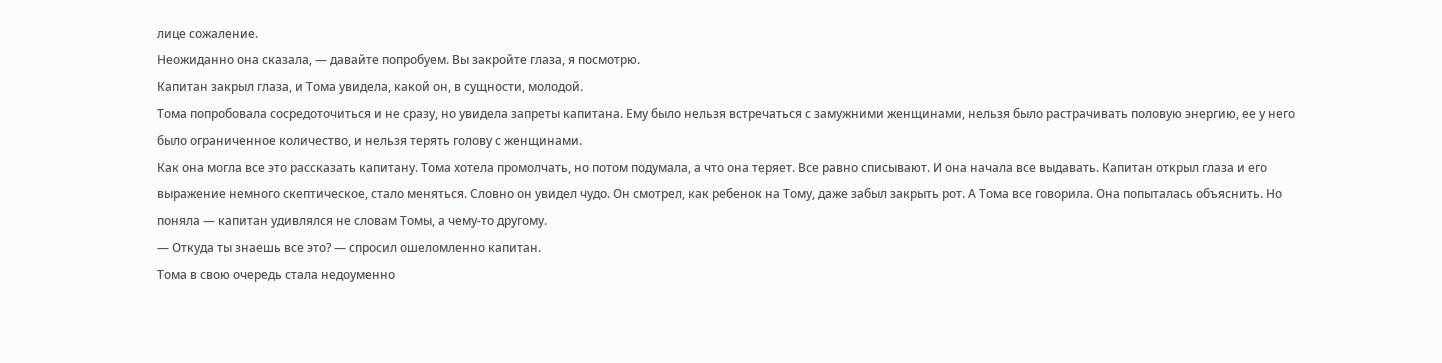лице сожаление.
Неожиданно она сказала, — давайте попробуем. Вы закройте глаза, я посмотрю.
Капитан закрыл глаза, и Тома увидела, какой он, в сущности, молодой.
Тома попробовала сосредоточиться и не сразу, но увидела запреты капитана. Ему было нельзя встречаться с замужними женщинами, нельзя было растрачивать половую энергию, ее у него было ограниченное количество, и нельзя терять голову с женщинами.
Как она могла все это рассказать капитану. Тома хотела промолчать, но потом подумала, а что она теряет. Все равно списывают. И она начала все выдавать. Капитан открыл глаза и его выражение немного скептическое, стало меняться. Словно он увидел чудо. Он смотрел, как ребенок на Тому, даже забыл закрыть рот. А Тома все говорила. Она попыталась объяснить. Но поняла — капитан удивлялся не словам Томы, а чему-то другому.
— Откуда ты знаешь все это? — спросил ошеломленно капитан.
Тома в свою очередь стала недоуменно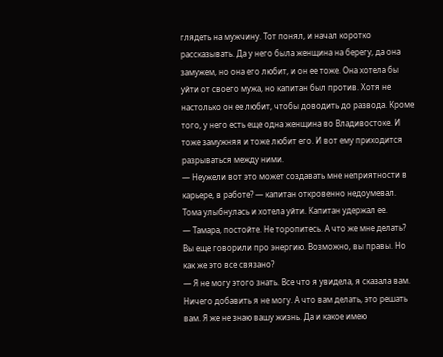глядеть на мужчину. Тот понял, и начал коротко рассказывать. Да у него была женщина на берегу, да она замужем, но она его любит, и он ее тоже. Она хотела бы уйти от своего мужа, но капитан был против. Хотя не настолько он ее любит, чтобы доводить до развода. Кроме того, у него есть еще одна женщина во Владивостоке. И тоже замужняя и тоже любит его. И вот ему приходится разрываться между ними.
— Неужели вот это может создавать мне неприятности в карьере, в работе? — капитан откровенно недоумевал.
Тома улыбнулась и хотела уйти. Капитан удержал ее.
— Тамара, постойте. Не торопитесь. А что же мне делать? Вы еще говорили про энергию. Возможно, вы правы. Но как же это все связано?
— Я не могу этого знать. Все что я увидела, я сказала вам. Ничего добавить я не могу. А что вам делать, это решать вам. Я же не знаю вашу жизнь. Да и какое имею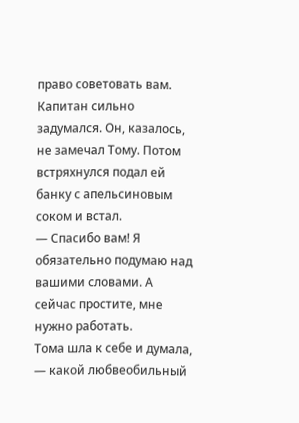право советовать вам.
Капитан сильно задумался. Он, казалось, не замечал Тому. Потом встряхнулся подал ей банку с апельсиновым соком и встал.
— Спасибо вам! Я обязательно подумаю над вашими словами. А сейчас простите, мне нужно работать.
Тома шла к себе и думала, — какой любвеобильный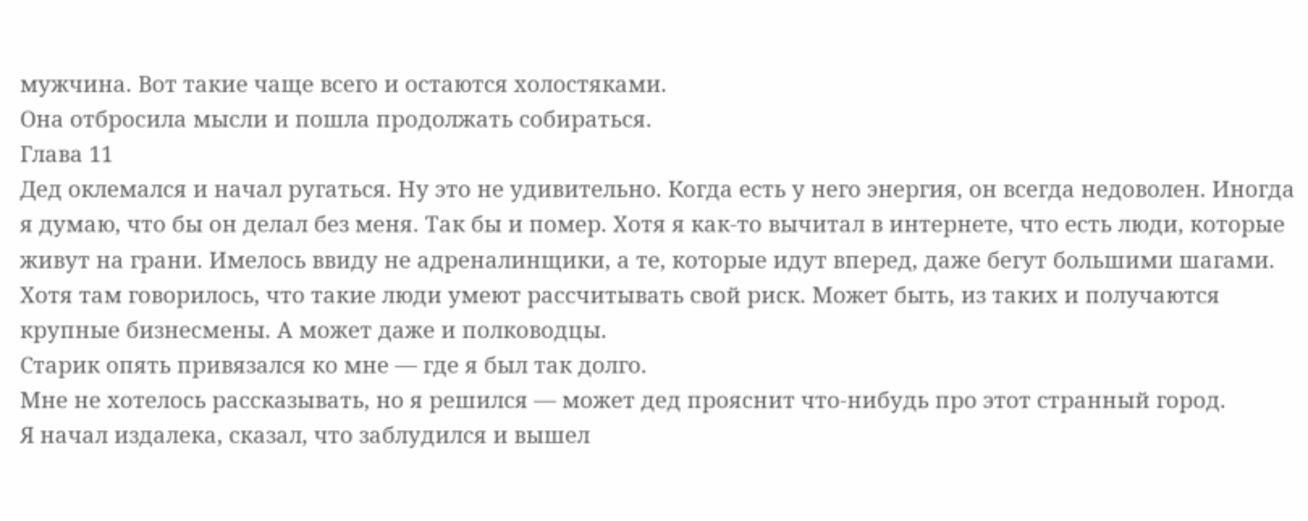мужчина. Вот такие чаще всего и остаются холостяками.
Она отбросила мысли и пошла продолжать собираться.
Глава 11
Дед оклемался и начал ругаться. Ну это не удивительно. Когда есть у него энергия, он всегда недоволен. Иногда я думаю, что бы он делал без меня. Так бы и помер. Хотя я как-то вычитал в интернете, что есть люди, которые живут на грани. Имелось ввиду не адреналинщики, а те, которые идут вперед, даже бегут большими шагами.
Хотя там говорилось, что такие люди умеют рассчитывать свой риск. Может быть, из таких и получаются крупные бизнесмены. А может даже и полководцы.
Старик опять привязался ко мне — где я был так долго.
Мне не хотелось рассказывать, но я решился — может дед прояснит что-нибудь про этот странный город.
Я начал издалека, сказал, что заблудился и вышел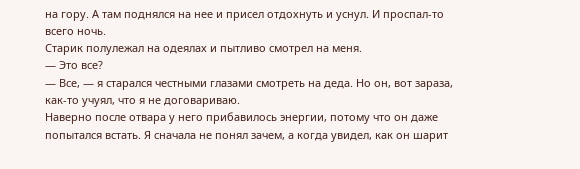на гору. А там поднялся на нее и присел отдохнуть и уснул. И проспал-то всего ночь.
Старик полулежал на одеялах и пытливо смотрел на меня.
— Это все?
— Все, — я старался честными глазами смотреть на деда. Но он, вот зараза, как-то учуял, что я не договариваю.
Наверно после отвара у него прибавилось энергии, потому что он даже попытался встать. Я сначала не понял зачем, а когда увидел, как он шарит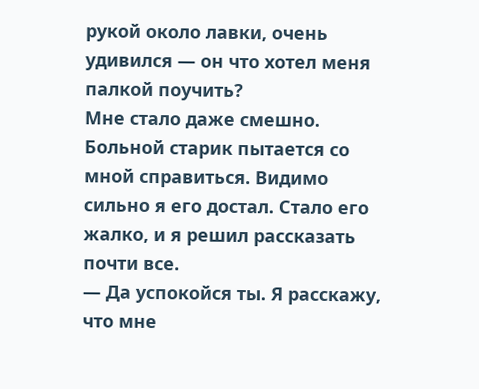рукой около лавки, очень удивился — он что хотел меня палкой поучить?
Мне стало даже смешно. Больной старик пытается со мной справиться. Видимо сильно я его достал. Стало его жалко, и я решил рассказать почти все.
— Да успокойся ты. Я расскажу, что мне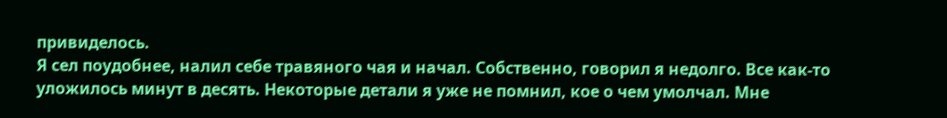привиделось.
Я сел поудобнее, налил себе травяного чая и начал. Собственно, говорил я недолго. Все как-то уложилось минут в десять. Некоторые детали я уже не помнил, кое о чем умолчал. Мне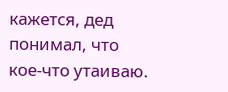кажется, дед понимал, что кое-что утаиваю.